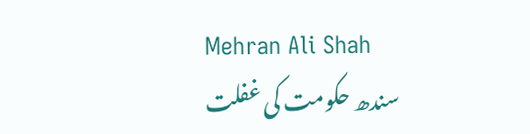Mehran Ali Shah
سندھ حکومت کی غفلت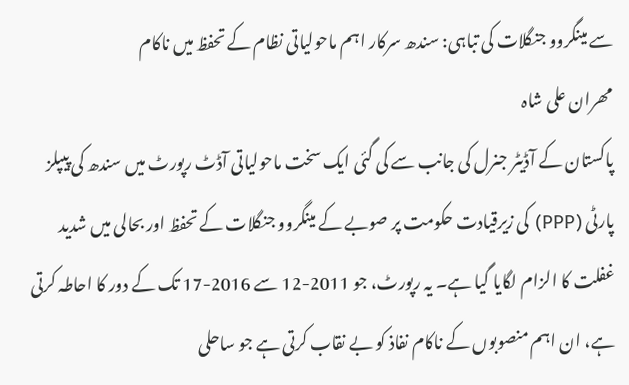سے مینگروو جنگلات کی تباہی: سندھ سرکار اہم ماحولیاتی نظام کے تحفظ میں ناکام
مھران علی شاہ
پاکستان کے آڈیٹر جنرل کی جانب سے کی گئی ایک سخت ماحولیاتی آڈٹ رپورٹ میں سندھ کی پیپلز پارٹی (PPP) کی زیرقیادت حکومت پر صوبے کے مینگروو جنگلات کے تحفظ اور بحالی میں شدید غفلت کا الزام لگایا گیا ہے۔ یہ رپورٹ، جو 2011-12 سے 2016-17 تک کے دور کا احاطہ کرتی ہے، ان اہم منصوبوں کے ناکام نفاذ کو بے نقاب کرتی ہے جو ساحلی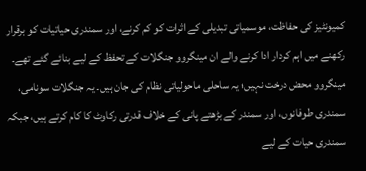کمیونٹیز کی حفاظت، موسمیاتی تبدیلی کے اثرات کو کم کرنے، اور سمندری حیاتیات کو برقرار رکھنے میں اہم کردار ادا کرنے والے ان مینگروو جنگلات کے تحفظ کے لیے بنائے گئے تھے۔ مینگروو محض درخت نہیں؛ یہ ساحلی ماحولیاتی نظام کی جان ہیں۔ یہ جنگلات سونامی، سمندری طوفانوں، اور سمندر کے بڑھتے پانی کے خلاف قدرتی رکاوٹ کا کام کرتے ہیں، جبکہ سمندری حیات کے لیے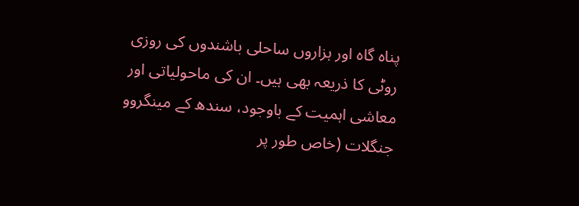پناہ گاہ اور ہزاروں ساحلی باشندوں کی روزی روٹی کا ذریعہ بھی ہیں۔ ان کی ماحولیاتی اور معاشی اہمیت کے باوجود، سندھ کے مینگروو جنگلات (خاص طور پر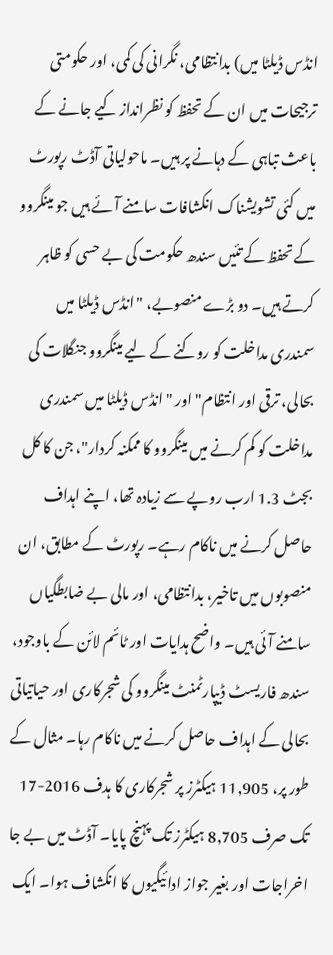انڈس ڈیلٹا میں) بدانتظامی، نگرانی کی کمی، اور حکومتی ترجیحات میں ان کے تحفظ کو نظرانداز کیے جانے کے باعث تباہی کے دہانے پر ہیں۔ ماحولیاتی آڈٹ رپورٹ میں کئی تشویشناک انکشافات سامنے آئے ہیں جو مینگروو کے تحفظ کے تئیں سندھ حکومت کی بے حسی کو ظاہر کرتے ہیں۔ دو بڑے منصوبے، "انڈس ڈیلٹا میں سمندری مداخلت کو روکنے کے لیے مینگروو جنگلات کی بحالی، ترقی اور انتظام" اور "انڈس ڈیلٹا میں سمندری مداخلت کو کم کرنے میں مینگروو کا ممکنہ کردار"، جن کا کل بجٹ 1.3 ارب روپے سے زیادہ تھا، اپنے اہداف حاصل کرنے میں ناکام رہے۔ رپورٹ کے مطابق، ان منصوبوں میں تاخیر، بدانتظامی، اور مالی بے ضابطگیاں سامنے آئی ہیں۔ واضح ہدایات اور ٹائم لائن کے باوجود، سندھ فاریسٹ ڈیپارٹمنٹ مینگروو کی شجرکاری اور حیاتیاتی بحالی کے اہداف حاصل کرنے میں ناکام رہا۔ مثال کے طور پر، 11,905 ہیکٹرز پر شجرکاری کا ہدف 2016-17 تک صرف 8,705 ہیکٹرز تک پہنچ پایا۔ آڈٹ میں بے جا اخراجات اور بغیر جواز ادائیگیوں کا انکشاف ہوا۔ ایک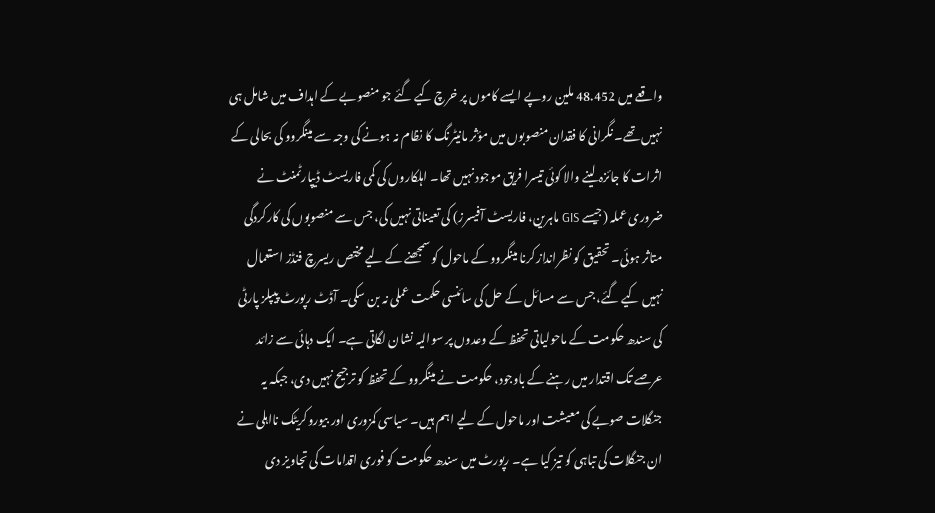واقعے میں 48.452 ملین روپے ایسے کاموں پر خرچ کیے گئے جو منصوبے کے اہداف میں شامل ہی نہیں تھے۔ نگرانی کا فقدان منصوبوں میں مؤثر مانیٹرنگ کا نظام نہ ہونے کی وجہ سے مینگروو کی بحالی کے اثرات کا جائزہ لینے والا کوئی تیسرا فریق موجود نہیں تھا۔ اہلکاروں کی کمی فاریسٹ ڈیپارٹمنٹ نے ضروری عملہ (جیسے GIS ماہرین، فاریسٹ آفیسرز) کی تعیناتی نہیں کی، جس سے منصوبوں کی کارکردگی متاثر ہوئی۔ تحقیق کو نظرانداز کرنا مینگروو کے ماحول کو سمجھنے کے لیے مختص ریسرچ فنڈز استعمال نہیں کیے گئے، جس سے مسائل کے حل کی سائنسی حکمت عملی نہ بن سکی۔ آڈٹ رپورٹ پیپلز پارٹی کی سندھ حکومت کے ماحولیاتی تحفظ کے وعدوں پر سوالیہ نشان لگاتی ہے۔ ایک دہائی سے زائد عرصے تک اقتدار میں رہنے کے باوجود، حکومت نے مینگروو کے تحفظ کو ترجیح نہیں دی، جبکہ یہ جنگلات صوبے کی معیشت اور ماحول کے لیے اہم ہیں۔ سیاسی کمزوری اور بیوروکریٹک نااہلی نے ان جنگلات کی تباہی کو تیز کیا ہے۔ رپورٹ میں سندھ حکومت کو فوری اقدامات کی تجاویز دی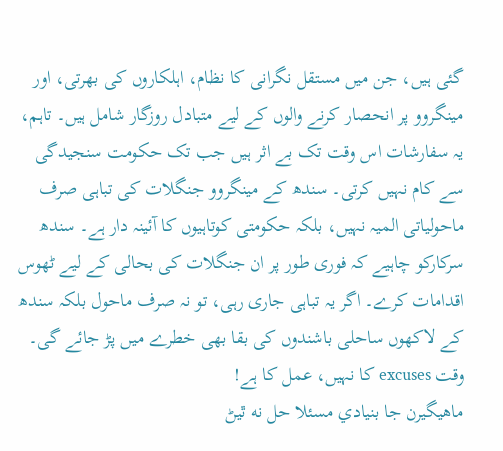گئی ہیں، جن میں مستقل نگرانی کا نظام، اہلکاروں کی بھرتی، اور مینگروو پر انحصار کرنے والوں کے لیے متبادل روزگار شامل ہیں۔ تاہم، یہ سفارشات اس وقت تک بے اثر ہیں جب تک حکومت سنجیدگی سے کام نہیں کرتی۔ سندھ کے مینگروو جنگلات کی تباہی صرف ماحولیاتی المیہ نہیں، بلکہ حکومتی کوتاہیوں کا آئینہ دار ہے۔ سندھ سرکارکو چاہیے کہ فوری طور پر ان جنگلات کی بحالی کے لیے ٹھوس اقدامات کرے۔ اگر یہ تباہی جاری رہی، تو نہ صرف ماحول بلکہ سندھ کے لاکھوں ساحلی باشندوں کی بقا بھی خطرے میں پڑ جائے گی۔ وقت excuses کا نہیں، عمل کا ہے!
ماهيگيرن جا بنيادي مسئلا حل نه ٿيڻ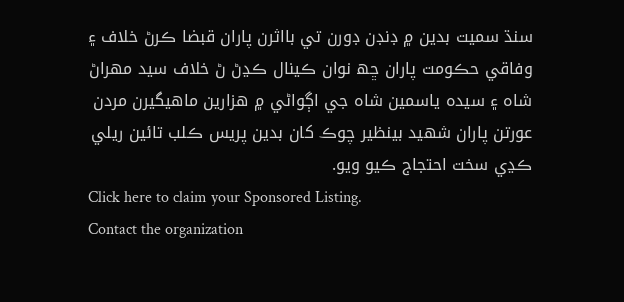سنڌ سميت بدين ۾ ڊنڊن ڊورن تي بااثرن پاران قبضا ڪرڻ خلاف ۽ وفاقي حڪومت پاران ڇھ نوان ڪينال ڪڍڻ ڻ خلاف سيد مھراڻ شاه ۽ سيده ياسمين شاه جي اڳواڻي ۾ ھزارين ماهيگيرن مردن عورتن پاران شھيد بينظير چوڪ کان بدين پريس ڪلب تائين ريلي ڪڍي سخت احتجاج ڪيو ويو.
Click here to claim your Sponsored Listing.
Contact the organization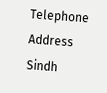Telephone
Address
Sindh